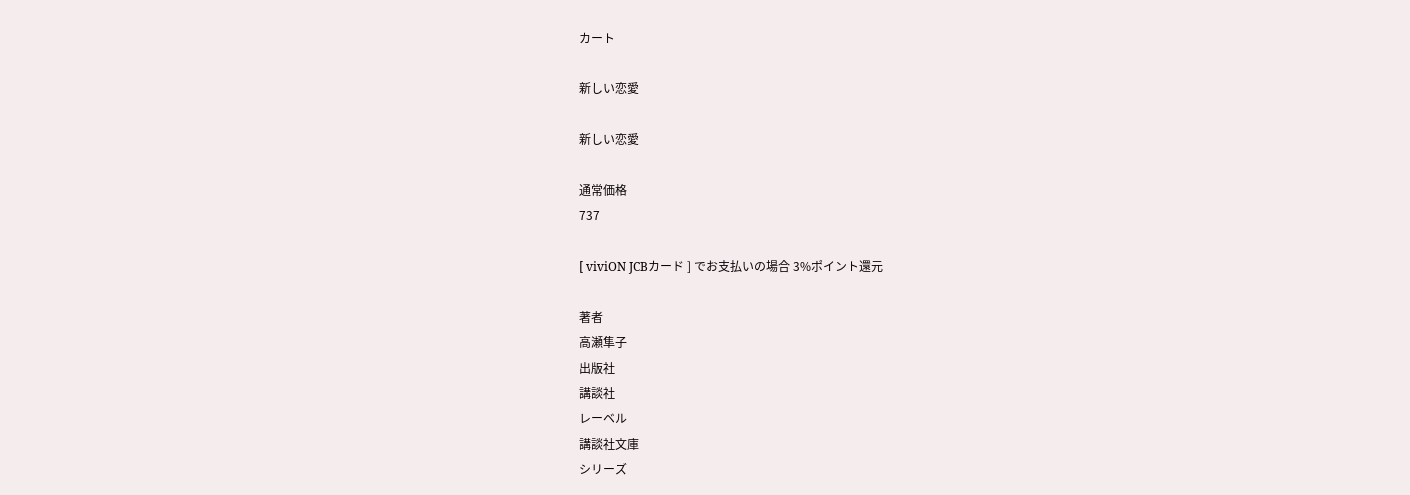カート

新しい恋愛

新しい恋愛

通常価格
737

[ viviON JCBカード ] でお支払いの場合 3%ポイント還元

著者
高瀬隼子
出版社
講談社
レーベル
講談社文庫
シリーズ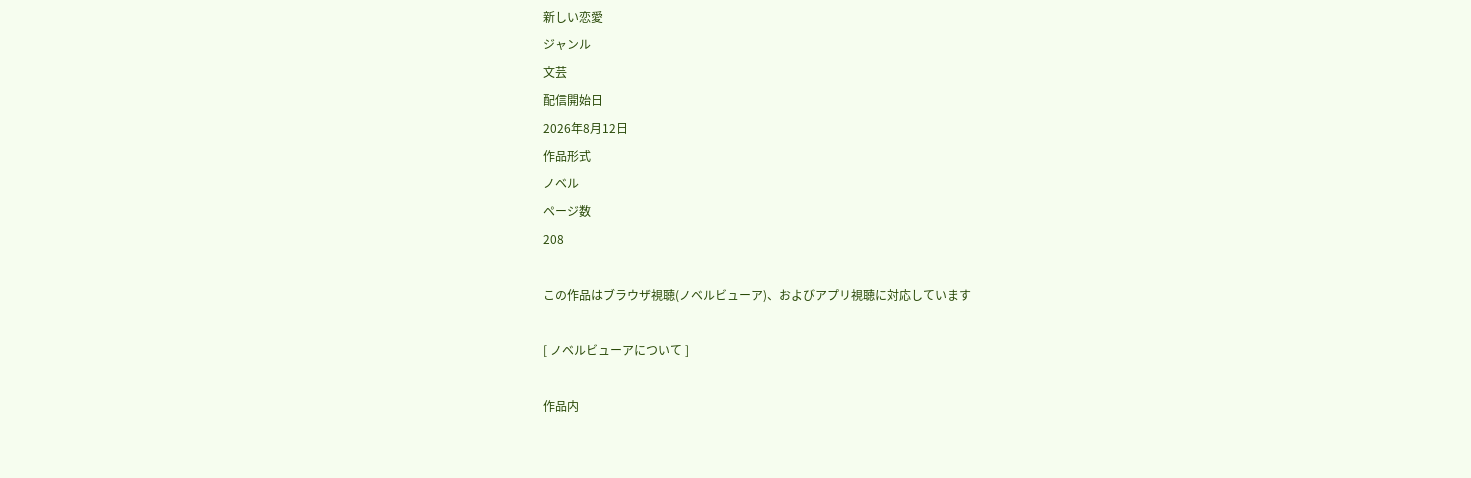新しい恋愛
ジャンル
文芸
配信開始日
2026年8月12日
作品形式
ノベル
ページ数
208

この作品はブラウザ視聴(ノベルビューア)、およびアプリ視聴に対応しています

[ ノベルビューアについて ]

作品内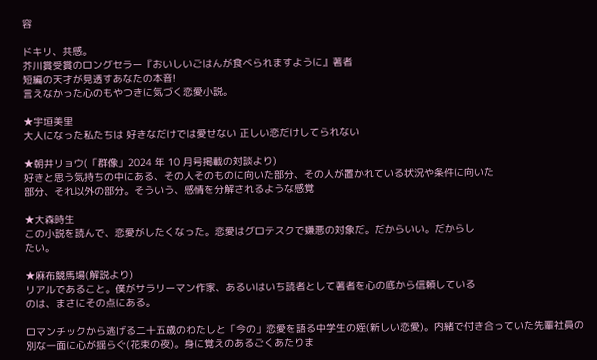容

ドキリ、共感。
芥川賞受賞のロングセラー『おいしいごはんが食べられますように』著者
短編の天才が見透すあなたの本音!
言えなかった心のもやつきに気づく恋愛小説。

★宇垣美里
大人になった私たちは 好きなだけでは愛せない 正しい恋だけしてられない

★朝井リョウ(「群像」2024 年 10 月号掲載の対談より)
好きと思う気持ちの中にある、その人そのものに向いた部分、その人が置かれている状況や条件に向いた
部分、それ以外の部分。そういう、感情を分解されるような感覚

★大森時生
この小説を読んで、恋愛がしたくなった。恋愛はグロテスクで嫌悪の対象だ。だからいい。だからし
たい。

★麻布競馬場(解説より)
リアルであること。僕がサラリーマン作家、あるいはいち読者として著者を心の底から信頼している
のは、まさにその点にある。

ロマンチックから逃げる二十五歳のわたしと「今の」恋愛を語る中学生の姪(新しい恋愛)。内緒で付き合っていた先輩社員の別な一面に心が揺らぐ(花束の夜)。身に覚えのあるごくあたりま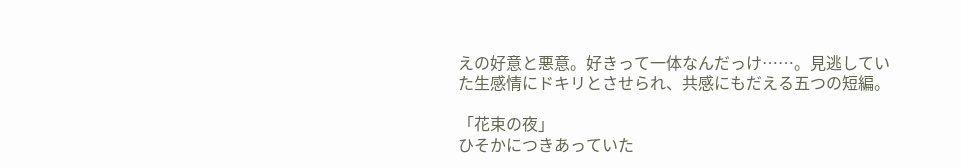えの好意と悪意。好きって一体なんだっけ……。見逃していた生感情にドキリとさせられ、共感にもだえる五つの短編。

「花束の夜」
ひそかにつきあっていた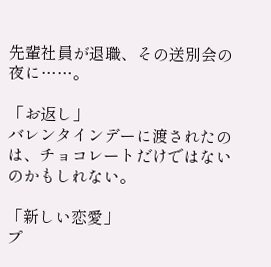先輩社員が退職、その送別会の夜に……。

「お返し」
バレンタインデーに渡されたのは、チョコレートだけではないのかもしれない。

「新しい恋愛」
プ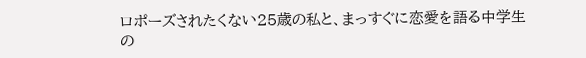ロポーズされたくない25歳の私と、まっすぐに恋愛を語る中学生の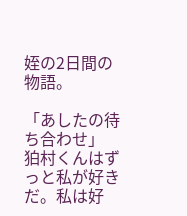姪の2日間の物語。

「あしたの待ち合わせ」
狛村くんはずっと私が好きだ。私は好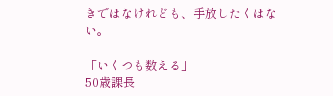きではなけれども、手放したくはない。

「いくつも数える」
50歳課長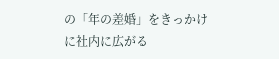の「年の差婚」をきっかけに社内に広がる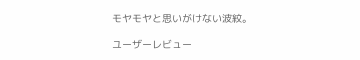モヤモヤと思いがけない波紋。

ユーザーレビュー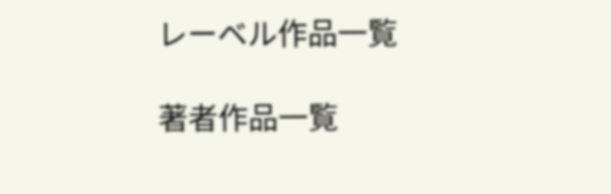レーベル作品一覧

著者作品一覧